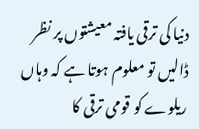دنیا کی ترقی یافتہ معیشتوں پر نظر ڈالیں تو معلوم ہوتا ہے کہ وہاں ریلوے کو قومی ترقی کا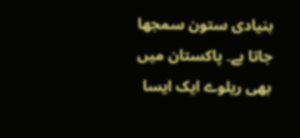بنیادی ستون سمجھا جاتا ہے۔ پاکستان میں بھی ریلوے ایک ایسا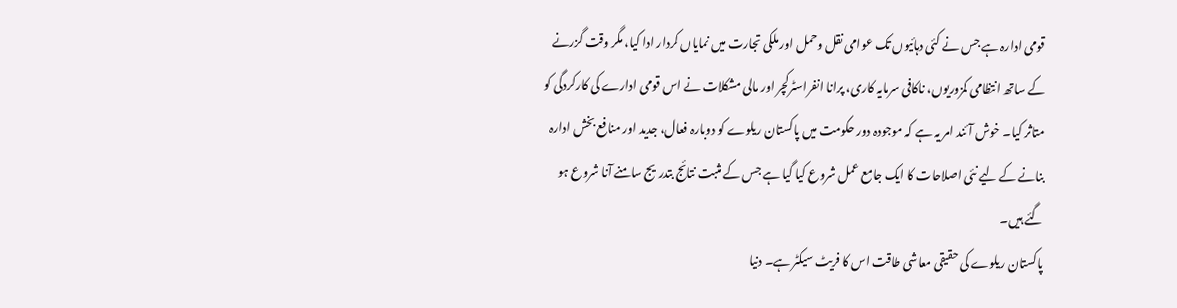قومی ادارہ ہے جس نے کئی دہائیوں تک عوامی نقل وحمل اور ملکی تجارت میں نمایاں کردار ادا کیا، مگر وقت گزرنے کے ساتھ انتظامی کمزوریوں، ناکافی سرمایہ کاری، پرانا انفراسٹرکچر اور مالی مشکلات نے اس قومی ادارے کی کارکردگی کو متاثر کیا۔ خوش آئند امر یہ ہے کہ موجودہ دور حکومت میں پاکستان ریلوے کو دوبارہ فعال، جدید اور منافع بخش ادارہ بنانے کے لیے نئی اصلاحات کا ایک جامع عمل شروع کیا گیا ہے جس کے مثبت نتائج بتدریج سامنے آنا شروع ہو گئے ہیں۔
پاکستان ریلوے کی حقیقی معاشی طاقت اس کا فریٹ سیکٹر ہے۔ دنیا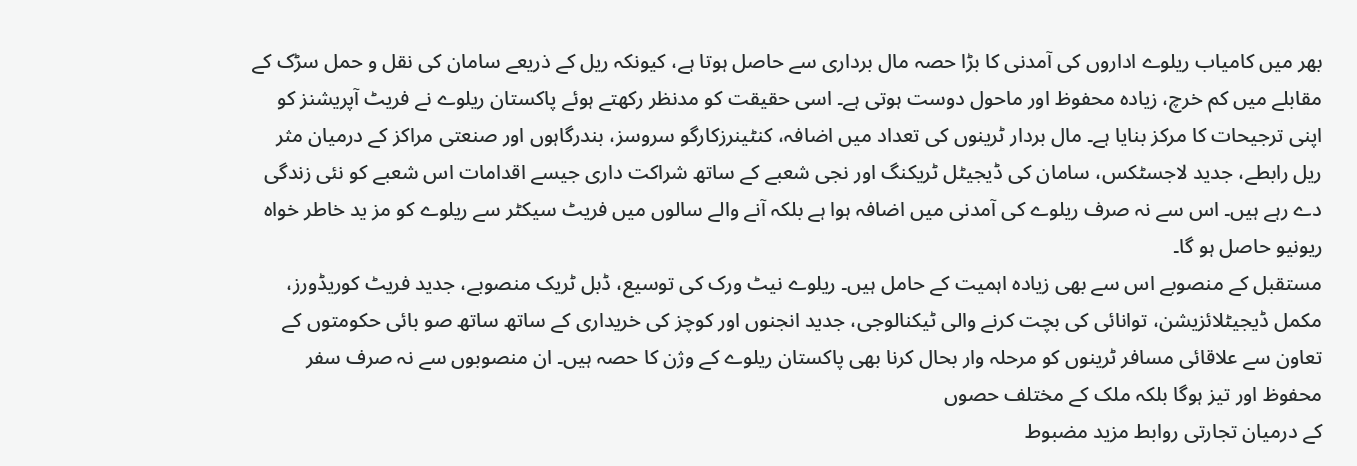بھر میں کامیاب ریلوے اداروں کی آمدنی کا بڑا حصہ مال برداری سے حاصل ہوتا ہے، کیونکہ ریل کے ذریعے سامان کی نقل و حمل سڑک کے مقابلے میں کم خرچ، زیادہ محفوظ اور ماحول دوست ہوتی ہے۔ اسی حقیقت کو مدنظر رکھتے ہوئے پاکستان ریلوے نے فریٹ آپریشنز کو اپنی ترجیحات کا مرکز بنایا ہے۔ مال بردار ٹرینوں کی تعداد میں اضافہ، کنٹینرزکارگو سروسز، بندرگاہوں اور صنعتی مراکز کے درمیان مثر ریل رابطے، جدید لاجسٹکس، سامان کی ڈیجیٹل ٹریکنگ اور نجی شعبے کے ساتھ شراکت داری جیسے اقدامات اس شعبے کو نئی زندگی دے رہے ہیں۔ اس سے نہ صرف ریلوے کی آمدنی میں اضافہ ہوا ہے بلکہ آنے والے سالوں میں فریٹ سیکٹر سے ریلوے کو مز ید خاطر خواہ ریونیو حاصل ہو گا۔
مستقبل کے منصوبے اس سے بھی زیادہ اہمیت کے حامل ہیں۔ ریلوے نیٹ ورک کی توسیع، ڈبل ٹریک منصوبے، جدید فریٹ کوریڈورز، مکمل ڈیجیٹلائزیشن، توانائی کی بچت کرنے والی ٹیکنالوجی، جدید انجنوں اور کوچز کی خریداری کے ساتھ ساتھ صو بائی حکومتوں کے تعاون سے علاقائی مسافر ٹرینوں کو مرحلہ وار بحال کرنا بھی پاکستان ریلوے کے وژن کا حصہ ہیں۔ ان منصوبوں سے نہ صرف سفر محفوظ اور تیز ہوگا بلکہ ملک کے مختلف حصوں
کے درمیان تجارتی روابط مزید مضبوط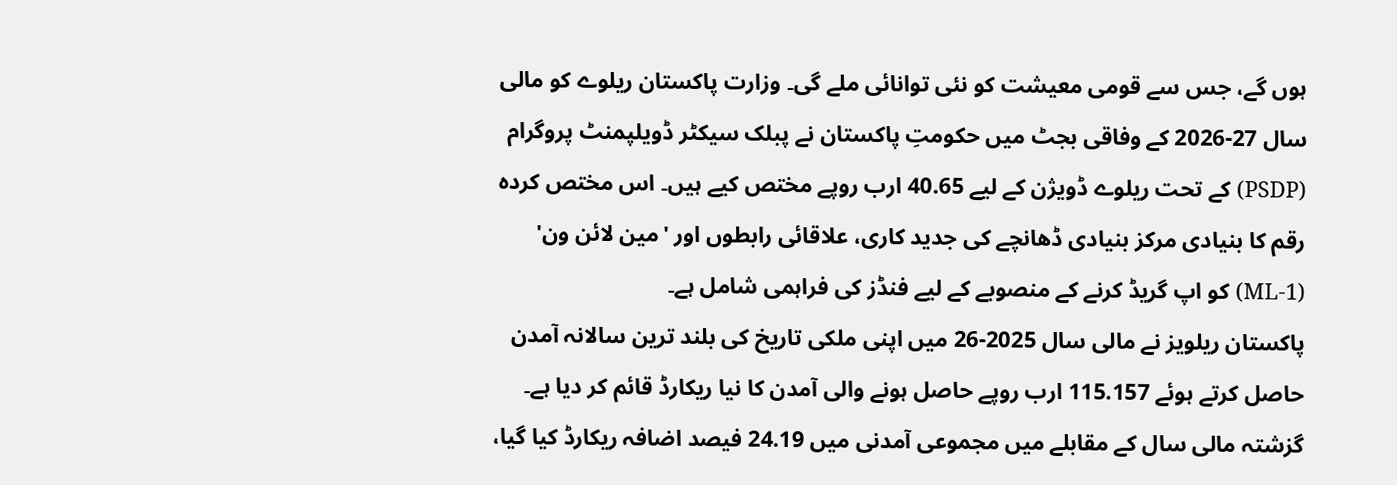ہوں گے، جس سے قومی معیشت کو نئی توانائی ملے گی۔ وزارت پاکستان ریلوے کو مالی سال 27-2026 کے وفاقی بجٹ میں حکومتِ پاکستان نے پبلک سیکٹر ڈویلپمنٹ پروگرام (PSDP) کے تحت ریلوے ڈویژن کے لیے 40.65 ارب روپے مختص کیے ہیں۔ اس مختص کردہ رقم کا بنیادی مرکز بنیادی ڈھانچے کی جدید کاری، علاقائی رابطوں اور 'مین لائن ون' (ML-1) کو اپ گریڈ کرنے کے منصوبے کے لیے فنڈز کی فراہمی شامل ہے۔
پاکستان ریلویز نے مالی سال 2025-26 میں اپنی ملکی تاریخ کی بلند ترین سالانہ آمدن حاصل کرتے ہوئے 115.157 ارب روپے حاصل ہونے والی آمدن کا نیا ریکارڈ قائم کر دیا ہے۔ گزشتہ مالی سال کے مقابلے میں مجموعی آمدنی میں 24.19 فیصد اضافہ ریکارڈ کیا گیا،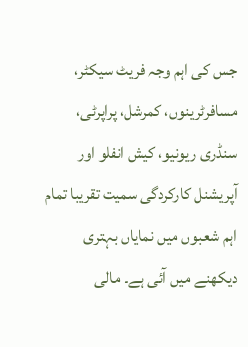جس کی اہم وجہ فریٹ سیکٹر، مسافرٹرینوں، کمرشل، پراپرٹی، سنڈری ریونیو، کیش انفلو اور آپریشنل کارکردگی سمیت تقریبا تمام اہم شعبوں میں نمایاں بہتری دیکھنے میں آئی ہے۔ مالی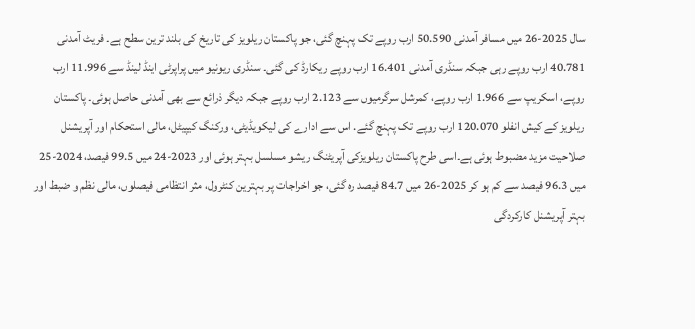سال 2025-26 میں مسافر آمدنی 50.590 ارب روپے تک پہنچ گئی، جو پاکستان ریلویز کی تاریخ کی بلند ترین سطح ہے۔ فریٹ آمدنی 40.781 ارب روپے رہی جبکہ سنڈری آمدنی 16.401 ارب روپے ریکارڈ کی گئی۔ سنڈری ریونیو میں پراپرٹی اینڈ لینڈ سے 11.996 ارب روپے، اسکریپ سے 1.966 ارب روپے، کمرشل سرگرمیوں سے 2.123 ارب روپے جبکہ دیگر ذرائع سے بھی آمدنی حاصل ہوئی۔ پاکستان ریلویز کے کیش انفلو 120.070 ارب روپے تک پہنچ گئے. اس سے ادارے کی لیکویڈیٹی، ورکنگ کیپیٹل، مالی استحکام اور آپریشنل صلاحیت مزید مضبوط ہوئی ہے۔اسی طرح پاکستان ریلویزکی آپریٹنگ ریشو مسلسل بہتر ہوئی اور 2023-24 میں 99.5 فیصد، 2024-25 میں 96.3 فیصد سے کم ہو کر 2025-26 میں 84.7 فیصد رہ گئی، جو اخراجات پر بہترین کنٹرول، مثر انتظامی فیصلوں، مالی نظم و ضبط اور بہتر آپریشنل کارکردگی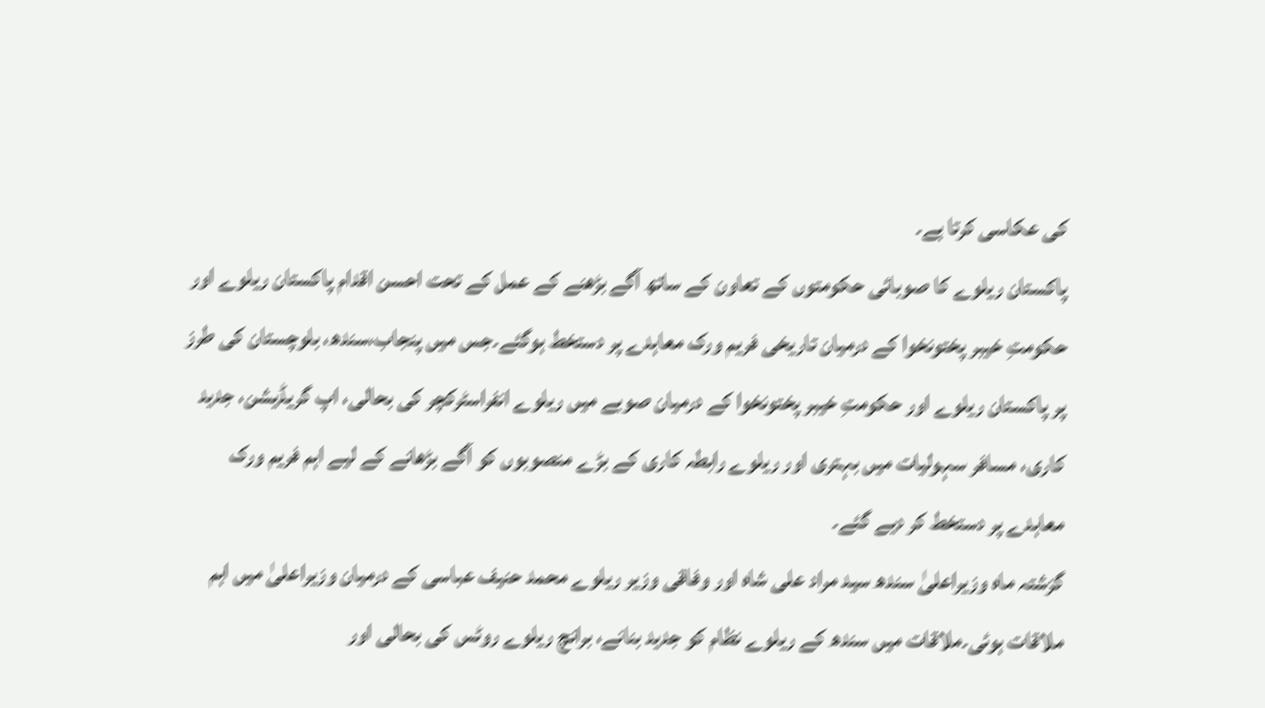کی عکاسی کرتا ہے۔
پاکستان ریلوے کا صوبائی حکومتوں کے تعاون کے ساتھ آگے بڑھنے کے عمل کے تحت احسن اقدام پاکستان ریلوے اور حکومتِ خیبر پختونخوا کے درمیان تاریخی فریم ورک معاہدے پر دستخط ہوگئے۔جس میں پنجاب،سندھ، بلوچستان کی طرز پر پاکستان ریلوے اور حکومتِ خیبر پختونخوا کے درمیان صوبے میں ریلوے انفراسٹرکچر کی بحالی، اپ گریڈیشن، جدید کاری، مسافر سہولیات میں بہتری اور ریلوے رابطہ کاری کے بڑے منصوبوں کو آگے بڑھانے کے لیے اہم فریم ورک معاہدے پر دستخط کر دیے گئے۔
گزشتہ ماہ وزیراعلیٰ سندھ سید مراد علی شاہ اور وفاقی وزیر ریلوے محمد حنیف عباسی کے درمیان وزیراعلیٰ میں اہم ملاقات ہوئی۔ملاقات میں سندھ کے ریلوے نظام کو جدید بنانے، برانچ ریلوے روٹس کی بحالی اور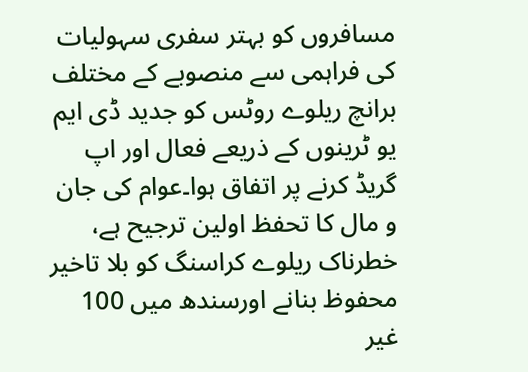مسافروں کو بہتر سفری سہولیات کی فراہمی سے منصوبے کے مختلف برانچ ریلوے روٹس کو جدید ڈی ایم یو ٹرینوں کے ذریعے فعال اور اپ گریڈ کرنے پر اتفاق ہوا۔عوام کی جان و مال کا تحفظ اولین ترجیح ہے، خطرناک ریلوے کراسنگ کو بلا تاخیر محفوظ بنانے اورسندھ میں 100 غیر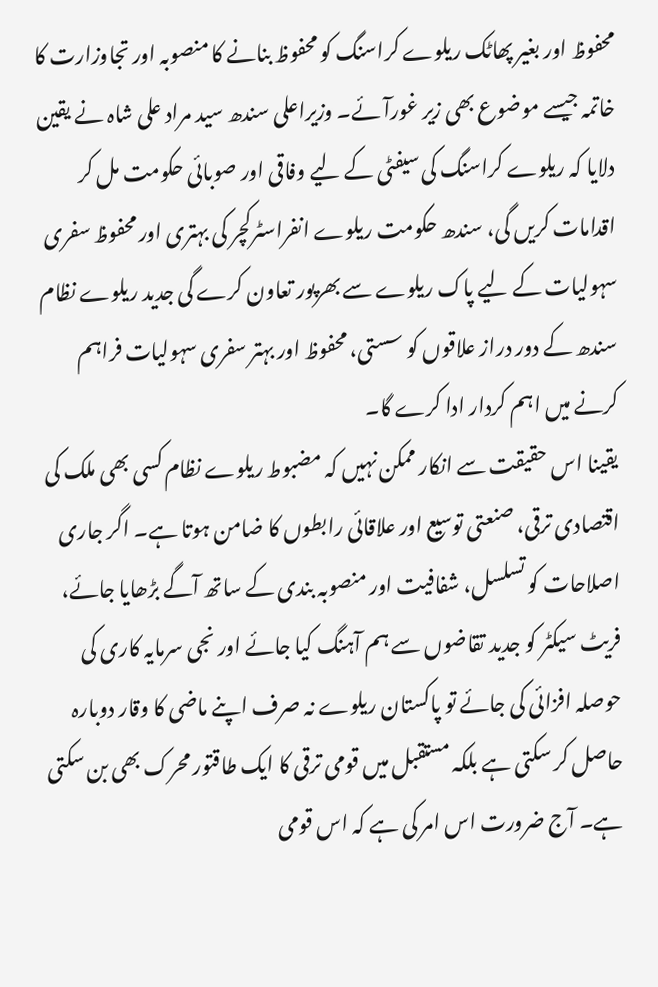محفوظ اور بغیر پھاٹک ریلوے کراسنگ کو محفوظ بنانے کا منصوبہ اور تجاوزارت کا خاتمہ جیسے موضوع بھی زیر غورآئے۔ وزیراعلی سندھ سید مراد علی شاہ نے یقین دلایا کہ ریلوے کراسنگ کی سیفٹی کے لیے وفاقی اور صوبائی حکومت مل کر اقدامات کریں گی، سندھ حکومت ریلوے انفراسٹرکچر کی بہتری اور محفوظ سفری سہولیات کے لیے پاک ریلوے سے بھرپور تعاون کرے گی جدید ریلوے نظام سندھ کے دور دراز علاقوں کو سستی، محفوظ اور بہتر سفری سہولیات فراہم کرنے میں اہم کردار ادا کرے گا۔
یقینا اس حقیقت سے انکار ممکن نہیں کہ مضبوط ریلوے نظام کسی بھی ملک کی اقتصادی ترقی، صنعتی توسیع اور علاقائی رابطوں کا ضامن ہوتا ہے۔ اگر جاری اصلاحات کو تسلسل، شفافیت اور منصوبہ بندی کے ساتھ آگے بڑھایا جائے، فریٹ سیکٹر کو جدید تقاضوں سے ہم آہنگ کیا جائے اور نجی سرمایہ کاری کی حوصلہ افزائی کی جائے تو پاکستان ریلوے نہ صرف اپنے ماضی کا وقار دوبارہ حاصل کر سکتی ہے بلکہ مستقبل میں قومی ترقی کا ایک طاقتور محرک بھی بن سکتی ہے۔ آج ضرورت اس امر کی ہے کہ اس قومی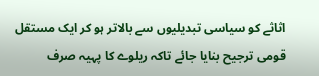اثاثے کو سیاسی تبدیلیوں سے بالاتر ہو کر ایک مستقل قومی ترجیح بنایا جائے تاکہ ریلوے کا پہیہ صرف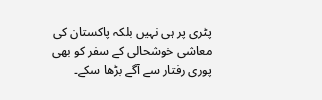پٹری پر ہی نہیں بلکہ پاکستان کی معاشی خوشحالی کے سفر کو بھی پوری رفتار سے آگے بڑھا سکے۔